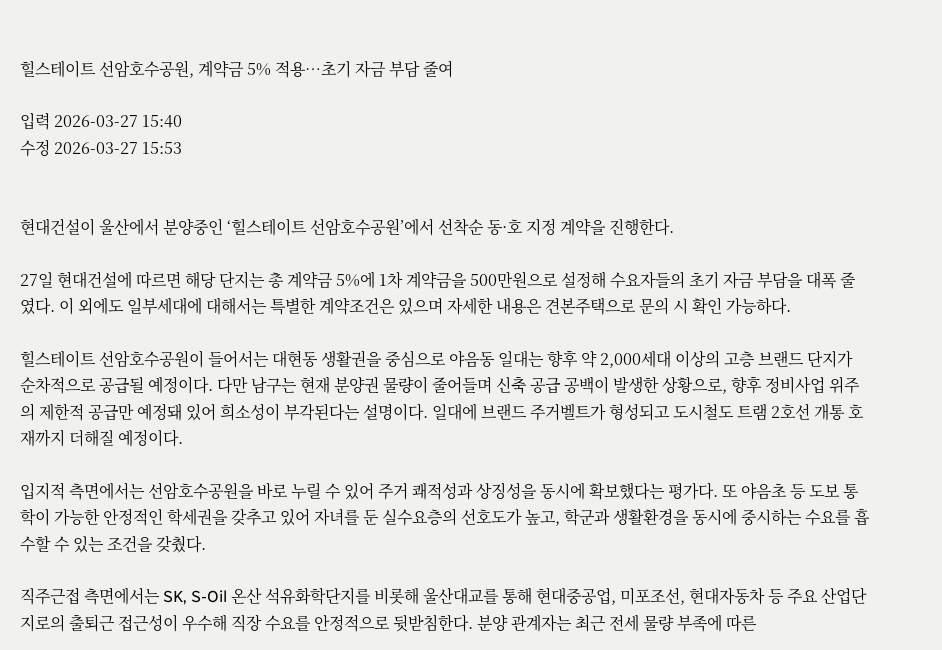힐스테이트 선암호수공원, 계약금 5% 적용…초기 자금 부담 줄여

입력 2026-03-27 15:40
수정 2026-03-27 15:53


현대건설이 울산에서 분양중인 ‘힐스테이트 선암호수공원’에서 선착순 동·호 지정 계약을 진행한다.

27일 현대건설에 따르면 해당 단지는 총 계약금 5%에 1차 계약금을 500만원으로 설정해 수요자들의 초기 자금 부담을 대폭 줄였다. 이 외에도 일부세대에 대해서는 특별한 계약조건은 있으며 자세한 내용은 견본주택으로 문의 시 확인 가능하다.

힐스테이트 선암호수공원이 들어서는 대현동 생활권을 중심으로 야음동 일대는 향후 약 2,000세대 이상의 고층 브랜드 단지가 순차적으로 공급될 예정이다. 다만 남구는 현재 분양권 물량이 줄어들며 신축 공급 공백이 발생한 상황으로, 향후 정비사업 위주의 제한적 공급만 예정돼 있어 희소성이 부각된다는 설명이다. 일대에 브랜드 주거벨트가 형성되고 도시철도 트램 2호선 개통 호재까지 더해질 예정이다.

입지적 측면에서는 선암호수공원을 바로 누릴 수 있어 주거 쾌적성과 상징성을 동시에 확보했다는 평가다. 또 야음초 등 도보 통학이 가능한 안정적인 학세권을 갖추고 있어 자녀를 둔 실수요층의 선호도가 높고, 학군과 생활환경을 동시에 중시하는 수요를 흡수할 수 있는 조건을 갖췄다.

직주근접 측면에서는 SK, S-Oil 온산 석유화학단지를 비롯해 울산대교를 통해 현대중공업, 미포조선, 현대자동차 등 주요 산업단지로의 출퇴근 접근성이 우수해 직장 수요를 안정적으로 뒷받침한다. 분양 관계자는 최근 전세 물량 부족에 따른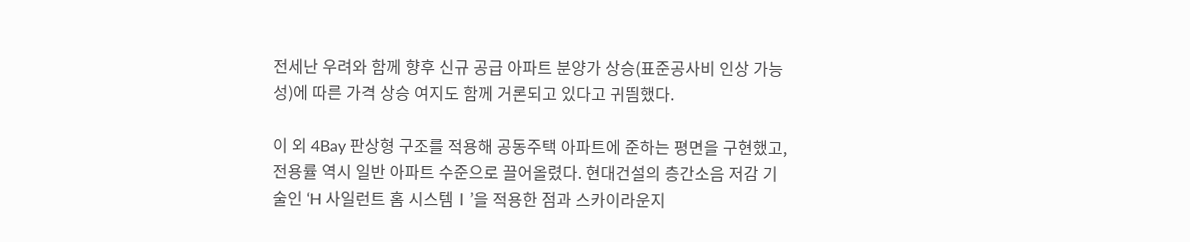전세난 우려와 함께 향후 신규 공급 아파트 분양가 상승(표준공사비 인상 가능성)에 따른 가격 상승 여지도 함께 거론되고 있다고 귀띔했다.

이 외 4Bay 판상형 구조를 적용해 공동주택 아파트에 준하는 평면을 구현했고, 전용률 역시 일반 아파트 수준으로 끌어올렸다. 현대건설의 층간소음 저감 기술인 ‘H 사일런트 홈 시스템Ⅰ’을 적용한 점과 스카이라운지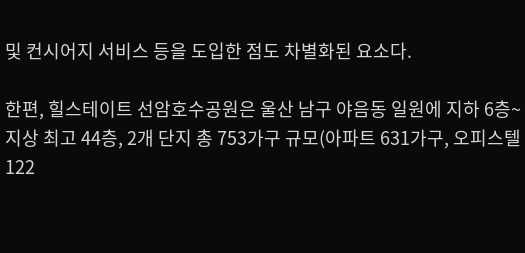및 컨시어지 서비스 등을 도입한 점도 차별화된 요소다.

한편, 힐스테이트 선암호수공원은 울산 남구 야음동 일원에 지하 6층~지상 최고 44층, 2개 단지 총 753가구 규모(아파트 631가구, 오피스텔 122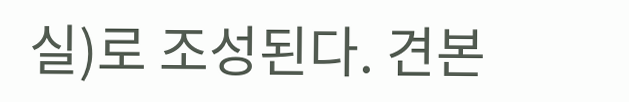실)로 조성된다. 견본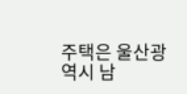주택은 울산광역시 남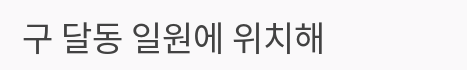구 달동 일원에 위치해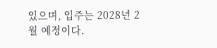있으며, 입주는 2028년 2월 예정이다.